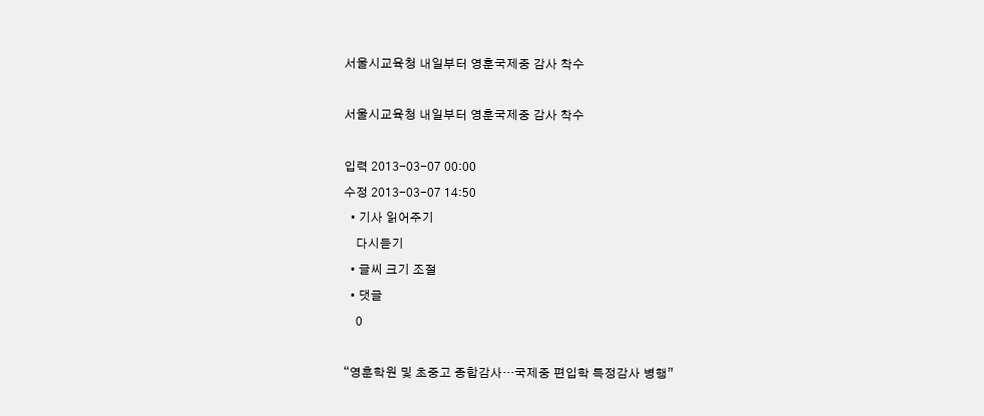서울시교육청 내일부터 영훈국제중 감사 착수

서울시교육청 내일부터 영훈국제중 감사 착수

입력 2013-03-07 00:00
수정 2013-03-07 14:50
  • 기사 읽어주기
    다시듣기
  • 글씨 크기 조절
  • 댓글
    0

“영훈학원 및 초중고 종합감사…국제중 편입학 특정감사 병행”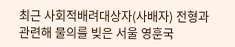최근 사회적배려대상자(사배자) 전형과 관련해 물의를 빚은 서울 영훈국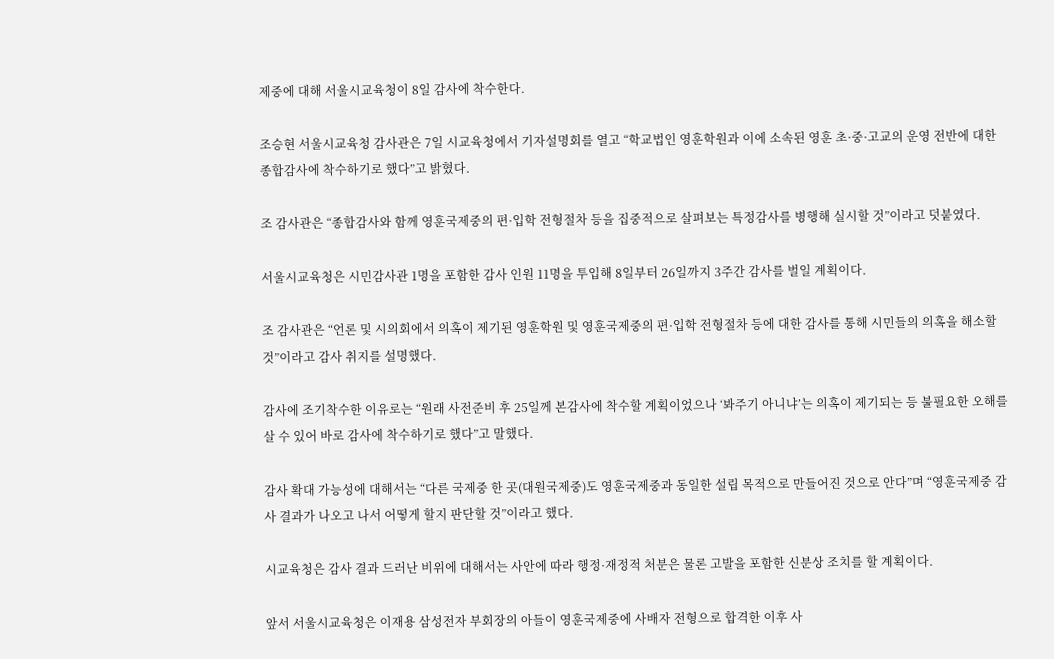제중에 대해 서울시교육청이 8일 감사에 착수한다.

조승현 서울시교육청 감사관은 7일 시교육청에서 기자설명회를 열고 “학교법인 영훈학원과 이에 소속된 영훈 초·중·고교의 운영 전반에 대한 종합감사에 착수하기로 했다”고 밝혔다.

조 감사관은 “종합감사와 함께 영훈국제중의 편·입학 전형절차 등을 집중적으로 살펴보는 특정감사를 병행해 실시할 것”이라고 덧붙였다.

서울시교육청은 시민감사관 1명을 포함한 감사 인원 11명을 투입해 8일부터 26일까지 3주간 감사를 벌일 계획이다.

조 감사관은 “언론 및 시의회에서 의혹이 제기된 영훈학원 및 영훈국제중의 편·입학 전형절차 등에 대한 감사를 통해 시민들의 의혹을 해소할 것”이라고 감사 취지를 설명했다.

감사에 조기착수한 이유로는 “원래 사전준비 후 25일께 본감사에 착수할 계획이었으나 ‘봐주기 아니냐’는 의혹이 제기되는 등 불필요한 오해를 살 수 있어 바로 감사에 착수하기로 했다”고 말했다.

감사 확대 가능성에 대해서는 “다른 국제중 한 곳(대원국제중)도 영훈국제중과 동일한 설립 목적으로 만들어진 것으로 안다”며 “영훈국제중 감사 결과가 나오고 나서 어떻게 할지 판단할 것”이라고 했다.

시교육청은 감사 결과 드러난 비위에 대해서는 사안에 따라 행정·재정적 처분은 물론 고발을 포함한 신분상 조치를 할 계획이다.

앞서 서울시교육청은 이재용 삼성전자 부회장의 아들이 영훈국제중에 사배자 전형으로 합격한 이후 사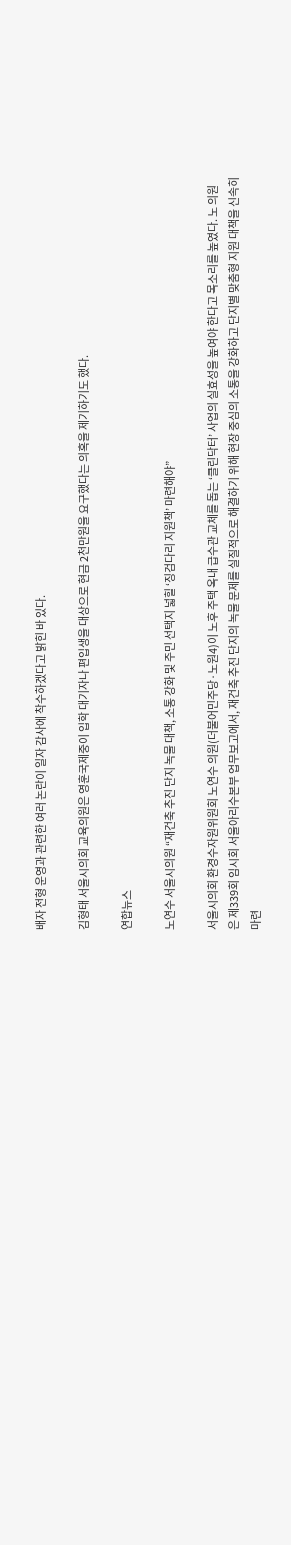배자 전형 운영과 관련한 여러 논란이 일자 감사에 착수하겠다고 밝힌 바 있다.

김형태 서울시의회 교육의원은 영훈국제중이 입학 대기자나 편입생을 대상으로 현금 2천만원을 요구했다는 의혹을 제기하기도 했다.

연합뉴스

노연수 서울시의원 “재건축 추진 단지 녹물 대책, 소통 강화 및 주민 선택지 넓힐 ‘징검다리 지원책’ 마련해야”

서울시의회 환경수자원위원회 노연수 의원(더불어민주당·노원4)이 노후 주택 옥내 급수관 교체를 돕는 ‘클린닥터’ 사업의 실효성을 높여야 한다고 목소리를 높였다. 노 의원은 제339회 임시회 서울아리수본부 업무보고에서, 재건축 추진 단지의 녹물 문제를 실질적으로 해결하기 위해 현장 중심의 소통을 강화하고 단지별 맞춤형 지원 대책을 신속히 마련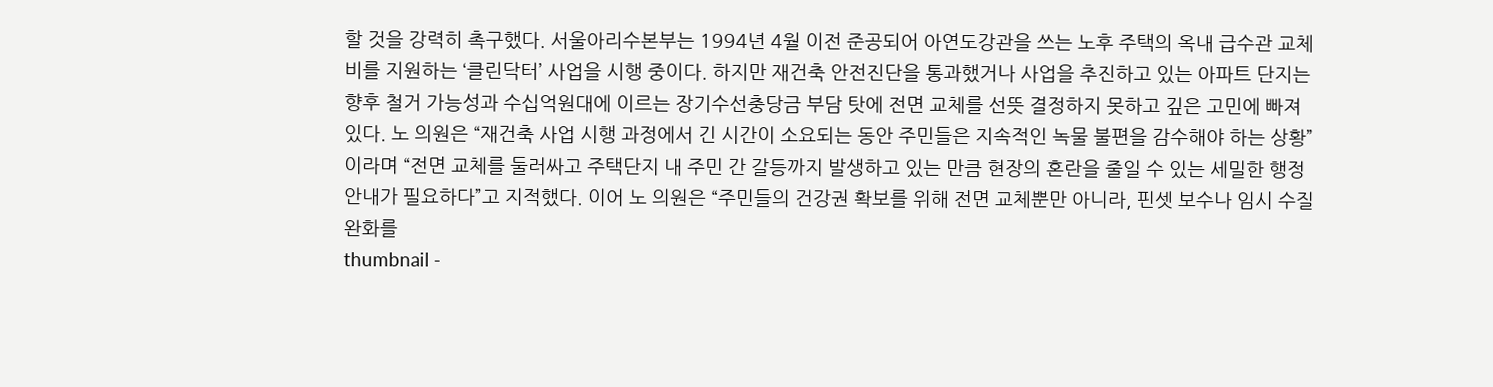할 것을 강력히 촉구했다. 서울아리수본부는 1994년 4월 이전 준공되어 아연도강관을 쓰는 노후 주택의 옥내 급수관 교체비를 지원하는 ‘클린닥터’ 사업을 시행 중이다. 하지만 재건축 안전진단을 통과했거나 사업을 추진하고 있는 아파트 단지는 향후 철거 가능성과 수십억원대에 이르는 장기수선충당금 부담 탓에 전면 교체를 선뜻 결정하지 못하고 깊은 고민에 빠져 있다. 노 의원은 “재건축 사업 시행 과정에서 긴 시간이 소요되는 동안 주민들은 지속적인 녹물 불편을 감수해야 하는 상황”이라며 “전면 교체를 둘러싸고 주택단지 내 주민 간 갈등까지 발생하고 있는 만큼 현장의 혼란을 줄일 수 있는 세밀한 행정 안내가 필요하다”고 지적했다. 이어 노 의원은 “주민들의 건강권 확보를 위해 전면 교체뿐만 아니라, 핀셋 보수나 임시 수질 완화를
thumbnail -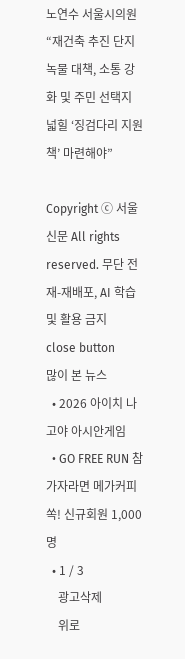노연수 서울시의원 “재건축 추진 단지 녹물 대책, 소통 강화 및 주민 선택지 넓힐 ‘징검다리 지원책’ 마련해야”

Copyright ⓒ 서울신문 All rights reserved. 무단 전재-재배포, AI 학습 및 활용 금지
close button
많이 본 뉴스
  • 2026 아이치 나고야 아시안게임
  • GO FREE RUN 참가자라면 메가커피 쏙! 신규회원 1,000명
  • 1 / 3
    광고삭제
    위로